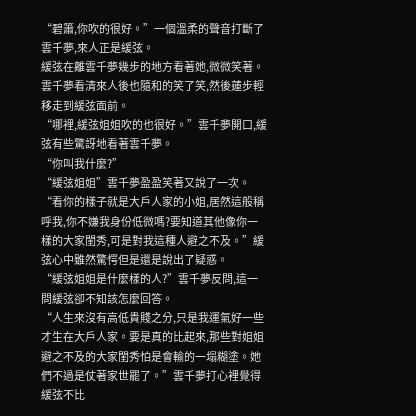“碧簫,你吹的很好。”一個溫柔的聲音打斷了雲千夢,來人正是緩弦。
緩弦在離雲千夢幾步的地方看著她,微微笑著。雲千夢看清來人後也隨和的笑了笑,然後蓮步輕移走到緩弦面前。
“哪裡,緩弦姐姐吹的也很好。”雲千夢開口,緩弦有些驚訝地看著雲千夢。
“你叫我什麼?”
“緩弦姐姐”雲千夢盈盈笑著又說了一次。
“看你的樣子就是大戶人家的小姐,居然這般稱呼我,你不嫌我身份低微嗎?要知道其他像你一樣的大家閨秀,可是對我這種人避之不及。”緩弦心中雖然驚愕但是還是說出了疑惑。
“緩弦姐姐是什麼樣的人?”雲千夢反問,這一問緩弦卻不知該怎麼回答。
“人生來沒有高低貴賤之分,只是我運氣好一些才生在大戶人家。要是真的比起來,那些對姐姐避之不及的大家閨秀怕是會輸的一塌糊塗。她們不過是仗著家世罷了。”雲千夢打心裡覺得緩弦不比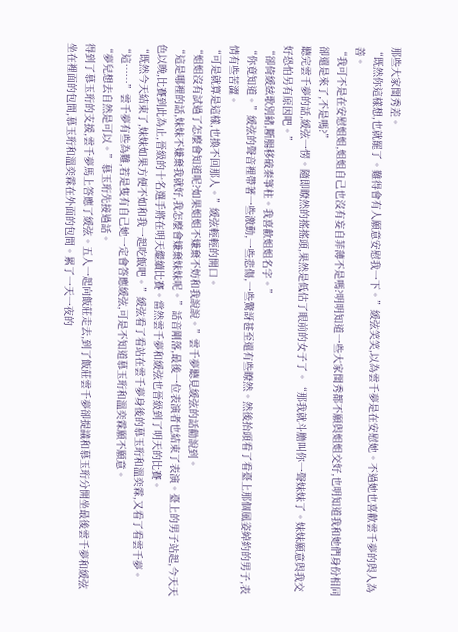那些大家閨秀差。
“既然你這樣想,也就罷了。難得會有人願意安慰我一下。”緩弦笑笑,以為雲千夢是在安慰她。不過她也喜歡雲千夢的與人為善。
“我可不是在安慰姐姐,姐姐自己也沒有妄自菲薄不是嗎?明明知道一些大家閨秀都不願與姐姐交好,也明知道我和她們身份相同卻還是來了,不是嗎?”
聽完雲千夢的話,緩弦一愣。隨即瞭然的搖搖頭,果然是低估了眼前的女子了。“那我就斗膽叫你一聲妹妹了。妹妹願意與我交好恐怕另有原因吧。”
“卻倚緩絃歌別緒,斷腸移破秦箏柱。我喜歡姐姐名字。”
“你竟知道。”緩弦的聲音裡帶著一些激動,一些悲傷,一些驚訝甚至還有些瞭然。然後抬頭看了看臺上那個風姿綽約的男子,表情有些苦澀。
“可是就算是這樣,也換不回那人。”緩弦輕輕的開口。
“姐姐沒有試過了怎麼會知道呢?如果姐姐不嫌棄不妨和我說說。”雲千夢聽見緩弦的話勸說到。
“這是哪裡的話,妹妹不嫌棄我就好,我怎麼會嫌棄妹妹呢。”話音剛落,最後一位表演者也結束了表演。臺上的男子站起,今天天色以晚,比賽到此為止,晉級的十名選手將在明天繼續比賽。當然雲千夢和緩弦也晉級到了明天的比賽。
“既然今天結束了,妹妹如果方便不如和我一起吃飯吧。”緩弦看了看站在雲千夢身後的慕玉珩和溫奕霖,又看了看雲千夢。
“這……”雲千夢有些為難,若是隻有自己她一定會答應緩弦,可是不知道慕玉珩和溫奕霖願不願意。
“夢兒想去自然是可以。”慕玉珩先接過話。
得到了慕玉珩的支援,雲千夢馬上答應了緩弦。五人一起向飯莊走去,到了飯莊雲千夢卻提議和慕玉珩分開坐最後雲千夢和緩弦坐在裡面的包間,慕玉珩和溫奕霖在外面的包間。累了一天一夜的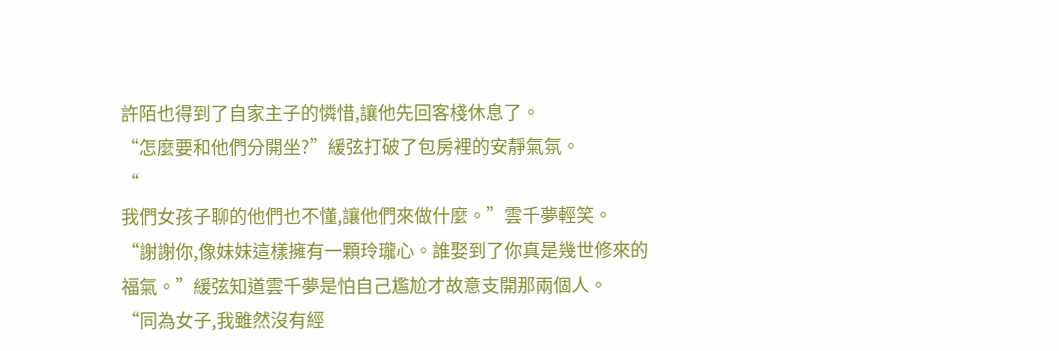許陌也得到了自家主子的憐惜,讓他先回客棧休息了。
“怎麼要和他們分開坐?”緩弦打破了包房裡的安靜氣氛。
“
我們女孩子聊的他們也不懂,讓他們來做什麼。”雲千夢輕笑。
“謝謝你,像妹妹這樣擁有一顆玲瓏心。誰娶到了你真是幾世修來的福氣。”緩弦知道雲千夢是怕自己尷尬才故意支開那兩個人。
“同為女子,我雖然沒有經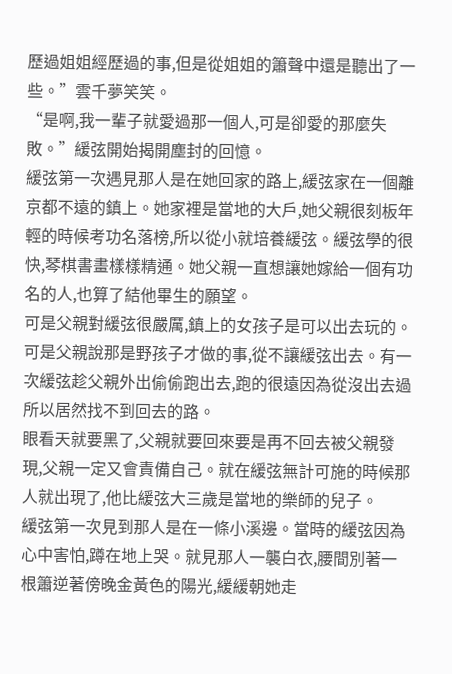歷過姐姐經歷過的事,但是從姐姐的簫聲中還是聽出了一些。”雲千夢笑笑。
“是啊,我一輩子就愛過那一個人,可是卻愛的那麼失敗。”緩弦開始揭開塵封的回憶。
緩弦第一次遇見那人是在她回家的路上,緩弦家在一個離京都不遠的鎮上。她家裡是當地的大戶,她父親很刻板年輕的時候考功名落榜,所以從小就培養緩弦。緩弦學的很快,琴棋書畫樣樣精通。她父親一直想讓她嫁給一個有功名的人,也算了結他畢生的願望。
可是父親對緩弦很嚴厲,鎮上的女孩子是可以出去玩的。可是父親說那是野孩子才做的事,從不讓緩弦出去。有一次緩弦趁父親外出偷偷跑出去,跑的很遠因為從沒出去過所以居然找不到回去的路。
眼看天就要黑了,父親就要回來要是再不回去被父親發現,父親一定又會責備自己。就在緩弦無計可施的時候那人就出現了,他比緩弦大三歲是當地的樂師的兒子。
緩弦第一次見到那人是在一條小溪邊。當時的緩弦因為心中害怕,蹲在地上哭。就見那人一襲白衣,腰間別著一根簫逆著傍晚金黃色的陽光,緩緩朝她走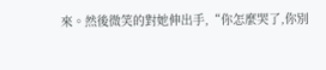來。然後微笑的對她伸出手,“你怎麼哭了,你別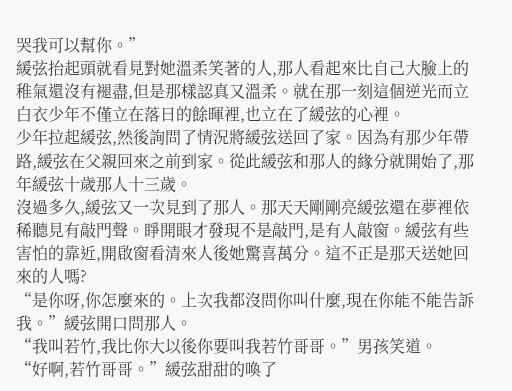哭我可以幫你。”
緩弦抬起頭就看見對她溫柔笑著的人,那人看起來比自己大臉上的稚氣還沒有褪盡,但是那樣認真又溫柔。就在那一刻這個逆光而立白衣少年不僅立在落日的餘暉裡,也立在了緩弦的心裡。
少年拉起緩弦,然後詢問了情況將緩弦送回了家。因為有那少年帶路,緩弦在父親回來之前到家。從此緩弦和那人的緣分就開始了,那年緩弦十歲那人十三歲。
沒過多久,緩弦又一次見到了那人。那天天剛剛亮緩弦還在夢裡依稀聽見有敲門聲。睜開眼才發現不是敲門,是有人敲窗。緩弦有些害怕的靠近,開啟窗看清來人後她驚喜萬分。這不正是那天送她回來的人嗎?
“是你呀,你怎麼來的。上次我都沒問你叫什麼,現在你能不能告訴我。”緩弦開口問那人。
“我叫若竹,我比你大以後你要叫我若竹哥哥。”男孩笑道。
“好啊,若竹哥哥。”緩弦甜甜的喚了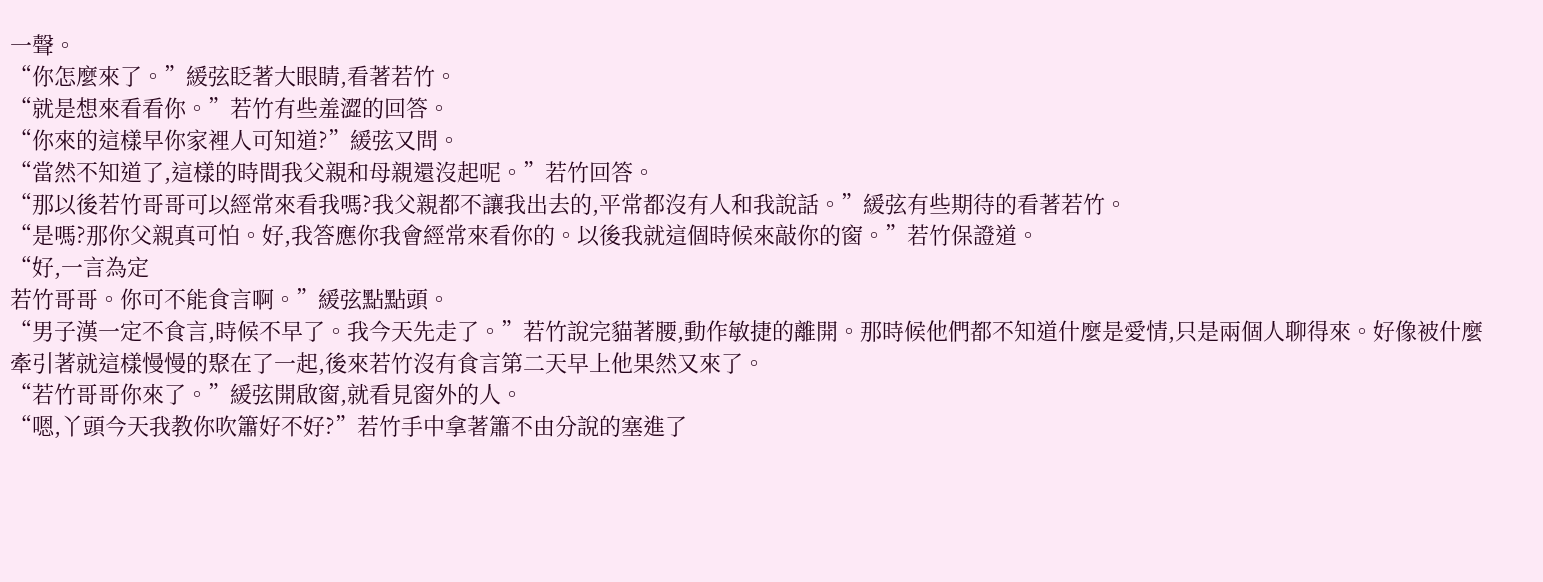一聲。
“你怎麼來了。”緩弦眨著大眼睛,看著若竹。
“就是想來看看你。”若竹有些羞澀的回答。
“你來的這樣早你家裡人可知道?”緩弦又問。
“當然不知道了,這樣的時間我父親和母親還沒起呢。”若竹回答。
“那以後若竹哥哥可以經常來看我嗎?我父親都不讓我出去的,平常都沒有人和我說話。”緩弦有些期待的看著若竹。
“是嗎?那你父親真可怕。好,我答應你我會經常來看你的。以後我就這個時候來敲你的窗。”若竹保證道。
“好,一言為定
若竹哥哥。你可不能食言啊。”緩弦點點頭。
“男子漢一定不食言,時候不早了。我今天先走了。”若竹說完貓著腰,動作敏捷的離開。那時候他們都不知道什麼是愛情,只是兩個人聊得來。好像被什麼牽引著就這樣慢慢的聚在了一起,後來若竹沒有食言第二天早上他果然又來了。
“若竹哥哥你來了。”緩弦開啟窗,就看見窗外的人。
“嗯,丫頭今天我教你吹簫好不好?”若竹手中拿著簫不由分說的塞進了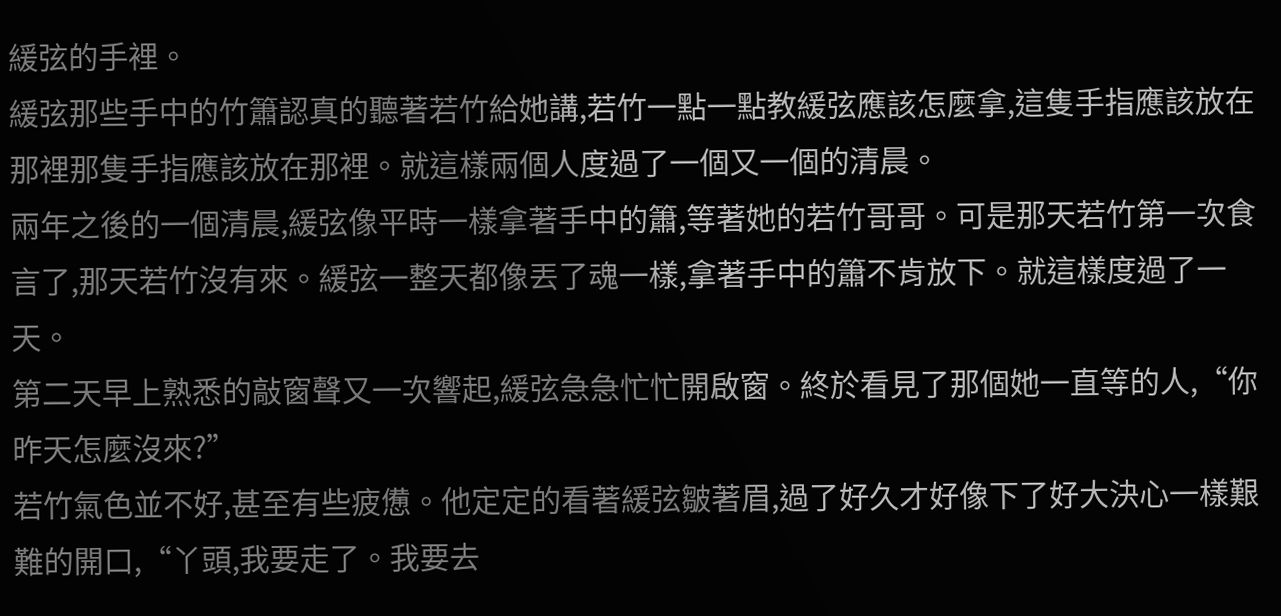緩弦的手裡。
緩弦那些手中的竹簫認真的聽著若竹給她講,若竹一點一點教緩弦應該怎麼拿,這隻手指應該放在那裡那隻手指應該放在那裡。就這樣兩個人度過了一個又一個的清晨。
兩年之後的一個清晨,緩弦像平時一樣拿著手中的簫,等著她的若竹哥哥。可是那天若竹第一次食言了,那天若竹沒有來。緩弦一整天都像丟了魂一樣,拿著手中的簫不肯放下。就這樣度過了一天。
第二天早上熟悉的敲窗聲又一次響起,緩弦急急忙忙開啟窗。終於看見了那個她一直等的人,“你昨天怎麼沒來?”
若竹氣色並不好,甚至有些疲憊。他定定的看著緩弦皺著眉,過了好久才好像下了好大決心一樣艱難的開口,“丫頭,我要走了。我要去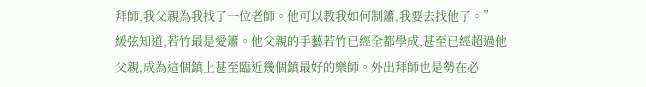拜師,我父親為我找了一位老師。他可以教我如何制簫,我要去找他了。”
緩弦知道,若竹最是愛簫。他父親的手藝若竹已經全都學成,甚至已經超過他父親,成為這個鎮上甚至臨近幾個鎮最好的樂師。外出拜師也是勢在必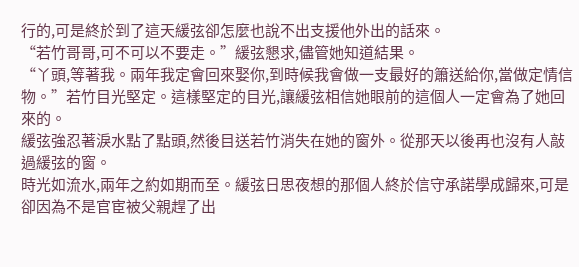行的,可是終於到了這天緩弦卻怎麼也說不出支援他外出的話來。
“若竹哥哥,可不可以不要走。”緩弦懇求,儘管她知道結果。
“丫頭,等著我。兩年我定會回來娶你,到時候我會做一支最好的簫送給你,當做定情信物。”若竹目光堅定。這樣堅定的目光,讓緩弦相信她眼前的這個人一定會為了她回來的。
緩弦強忍著淚水點了點頭,然後目送若竹消失在她的窗外。從那天以後再也沒有人敲過緩弦的窗。
時光如流水,兩年之約如期而至。緩弦日思夜想的那個人終於信守承諾學成歸來,可是卻因為不是官宦被父親趕了出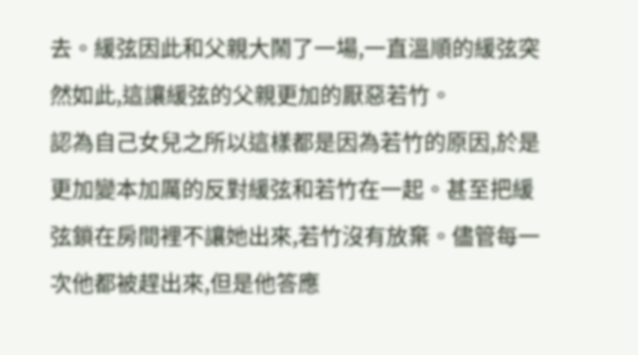去。緩弦因此和父親大鬧了一場,一直溫順的緩弦突然如此,這讓緩弦的父親更加的厭惡若竹。
認為自己女兒之所以這樣都是因為若竹的原因,於是更加變本加厲的反對緩弦和若竹在一起。甚至把緩弦鎖在房間裡不讓她出來,若竹沒有放棄。儘管每一次他都被趕出來,但是他答應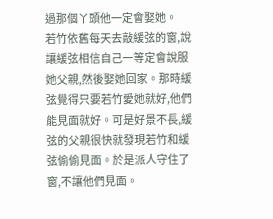過那個丫頭他一定會娶她。
若竹依舊每天去敲緩弦的窗,說讓緩弦相信自己一等定會說服她父親,然後娶她回家。那時緩弦覺得只要若竹愛她就好,他們能見面就好。可是好景不長,緩弦的父親很快就發現若竹和緩弦偷偷見面。於是派人守住了窗,不讓他們見面。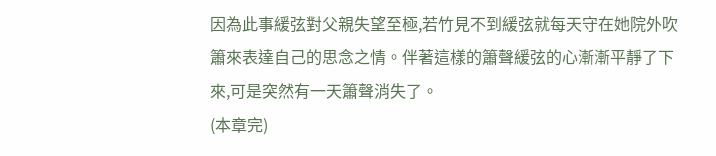因為此事緩弦對父親失望至極,若竹見不到緩弦就每天守在她院外吹簫來表達自己的思念之情。伴著這樣的簫聲緩弦的心漸漸平靜了下來,可是突然有一天簫聲消失了。
(本章完)